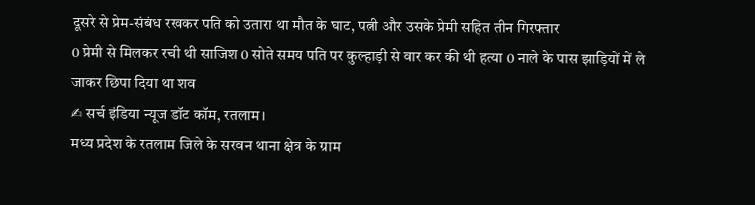दूसरे से प्रेम-संबंध रखकर पति को उतारा था मौत के घाट, पत्नी और उसके प्रेमी सहित तीन गिरफ्तार
0 प्रेमी से मिलकर रची थी साजिश 0 सोते समय पति पर कुल्हाड़ी से वार कर की थी हत्या 0 नाले के पास झाड़ियों में ले जाकर छिपा दिया था शव
✍ सर्च इंडिया न्यूज डॉट कॉम, रतलाम।
मध्य प्रदेश के रतलाम जिले के सरवन थाना क्षेत्र के ग्राम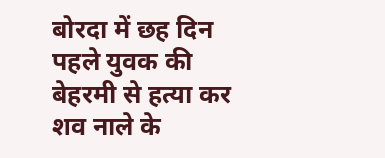बोरदा में छह दिन पहले युवक की बेहरमी से हत्या कर शव नाले के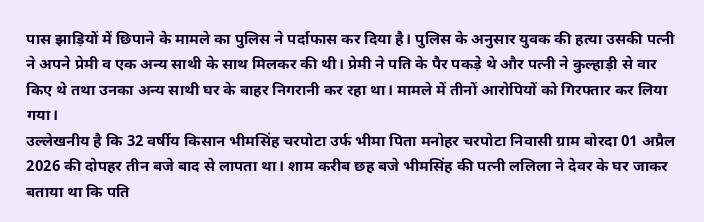पास झाड़ियों में छिपाने के मामले का पुलिस ने पर्दाफास कर दिया है। पुलिस के अनुसार युवक की हत्या उसकी पत्नी ने अपने प्रेमी व एक अन्य साथी के साथ मिलकर की थी। प्रेमी ने पति के पैर पकड़े थे और पत्नी ने कुल्हाड़ी से वार किए थे तथा उनका अन्य साथी घर के बाहर निगरानी कर रहा था। मामले में तीनों आरोपियों को गिरफ्तार कर लिया गया।
उल्लेखनीय है कि 32 वर्षीय किसान भीमसिंह चरपोटा उर्फ भीमा पिता मनोहर चरपोटा निवासी ग्राम बोरदा 01 अप्रैल 2026 की दोपहर तीन बजे बाद से लापता था। शाम करीब छह बजे भीमसिंह की पत्नी ललिला ने देवर के घर जाकर बताया था कि पति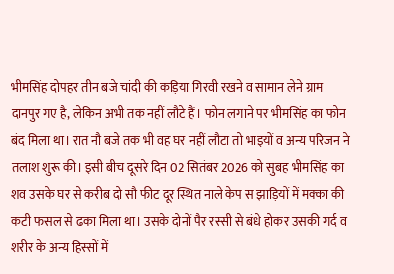भीमसिंह दोपहर तीन बजे चांदी की कड़िया गिरवी रखने व सामान लेने ग्राम दानपुर गए है, लेकिन अभी तक नहीं लौटे हैं। फोन लगाने पर भीमसिंह का फोन बंद मिला था। रात नौ बजे तक भी वह घर नहीं लौटा तो भाइयों व अन्य परिजन ने तलाश शुरू की। इसी बीच दूसरे दिन 02 सितंबर 2026 को सुबह भीमसिंह का शव उसके घर से करीब दो सौ फीट दूर स्थित नाले केप स झाड़ियों में मक्का की कटी फसल से ढका मिला था। उसके दोनों पैर रस्सी से बंधे होकर उसकी गर्द व शरीर के अन्य हिस्सों में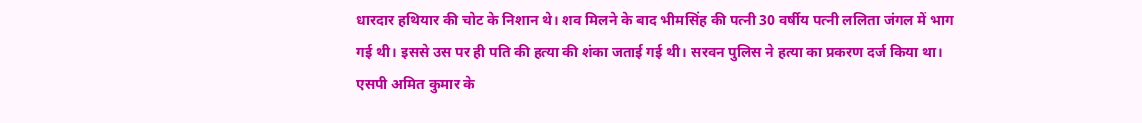धारदार हथियार की चोट के निशान थे। शव मिलने के बाद भीमसिंह की पत्नी 30 वर्षीय पत्नी ललिता जंगल में भाग गई थी। इससे उस पर ही पति की हत्या की शंका जताई गई थी। सरवन पुलिस ने हत्या का प्रकरण दर्ज किया था। एसपी अमित कुमार के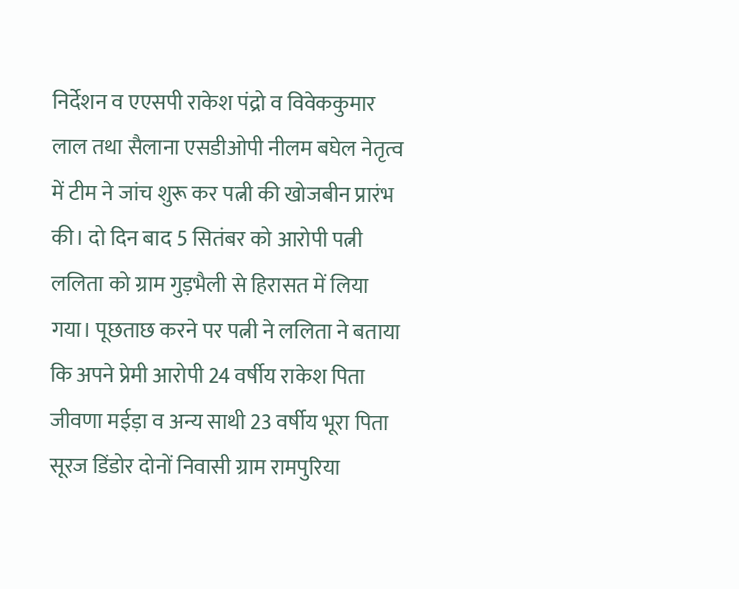निर्देशन व एएसपी राकेश पंद्रो व विवेककुमार लाल तथा सैलाना एसडीओपी नीलम बघेल नेतृत्व में टीम ने जांच शुरू कर पत्नी की खोजबीन प्रारंभ की। दो दिन बाद 5 सितंबर को आरोपी पत्नी ललिता को ग्राम गुड़भैली से हिरासत में लिया गया। पूछताछ करने पर पत्नी ने ललिता ने बताया कि अपने प्रेमी आरोपी 24 वर्षीय राकेश पिता जीवणा मईड़ा व अन्य साथी 23 वर्षीय भूरा पिता सूरज डिंडोर दोनों निवासी ग्राम रामपुरिया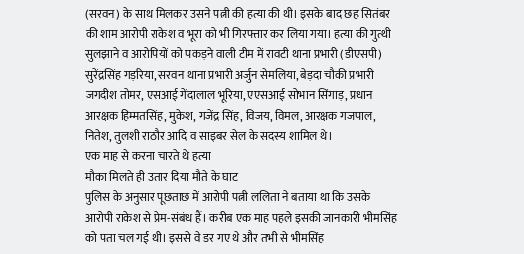(सरवन) के साथ मिलकर उसने पत्नी की हत्या की थी। इसके बाद छह सितंबर की शाम आरोपी राकेश व भूरा को भी गिरफ्तार कर लिया गया। हत्या की गुत्थी सुलझाने व आरोपियों को पकड़ने वाली टीम में रावटी थाना प्रभारी (डीएसपी) सुरेंद्रसिंह गड़रिया, सरवन थाना प्रभारी अर्जुन सेमलिया, बेड़दा चौकी प्रभारी जगदीश तोमर, एसआई गेंदालाल भूरिया, एएसआई सोभान सिंगाड़, प्रधान आरक्षक हिम्मतसिंह, मुकेश, गजेंद्र सिंह, विजय, विमल, आरक्षक गजपाल, नितेश, तुलशी राठौर आदि व साइबर सेल के सदस्य शामिल थे।
एक माह से करना चारते थे हत्या
मौका मिलते ही उतार दिया मौते के घाट
पुलिस के अनुसार पूछताछ में आरोपी पत्नी ललिता ने बताया था कि उसके आरोपी राकेश से प्रेम-संबंध हैं। करीब एक माह पहले इसकी जानकारी भीमसिंह को पता चल गई थी। इससे वे डर गए थे और तभी से भीमसिंह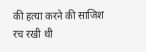की हत्या करने की साजिश रच रखी थी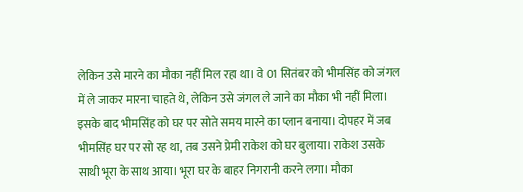लेकिन उसे मारने का मौका नहीं मिल रहा था। वे 01 सितंबर को भीमसिंह को जंगल में ले जाकर मारना चाहते थे, लेकिन उसे जंगल ले जाने का मौका भी नहीं मिला। इसके बाद भीमसिंह को घर पर सोते समय मारने का प्लान बनाया। दोपहर में जब भीमसिंह घर पर सो रह था, तब उसने प्रेमी राकेश को घर बुलाया। राकेश उसके साथी भूरा के साथ आया। भूरा घर के बाहर निगरानी करने लगा। मौका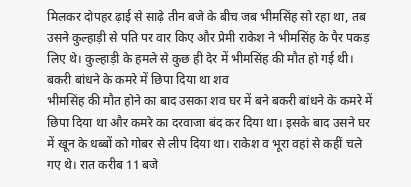मिलकर दोपहर ढ़ाई से साढ़े तीन बजे के बीच जब भीमसिंह सो रहा था, तब उसने कुल्हाड़ी से पति पर वार किए और प्रेमी राकेश ने भीमसिंह के पैर पकड़ लिए थे। कुल्हाड़ी के हमले से कुछ ही देर में भीमसिंह की मौत हो गई थी।
बकरी बांधने के कमरे में छिपा दिया था शव
भीमसिंह की मौत होने का बाद उसका शव घर में बने बकरी बांधने के कमरे में छिपा दिया था और कमरे का दरवाजा बंद कर दिया था। इसके बाद उसने घर में खून के धब्बों को गोबर से लीप दिया था। राकेश व भूरा वहां से कहीं चले गए थे। रात करीब 11 बजे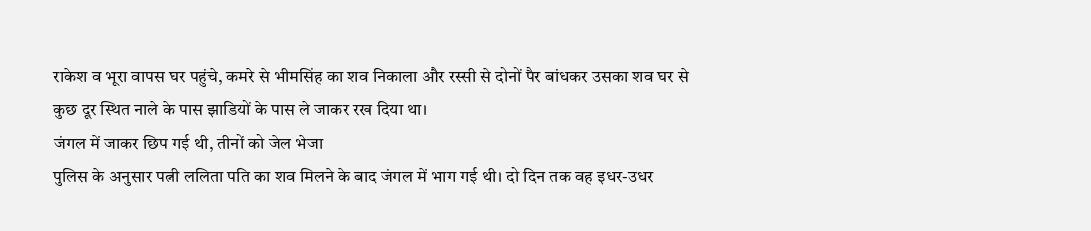राकेश व भूरा वापस घर पहुंचे, कमरे से भीमसिंह का शव निकाला और रस्सी से दोनों पैर बांधकर उसका शव घर से कुछ दूर स्थित नाले के पास झाडियों के पास ले जाकर रख दिया था।
जंगल में जाकर छिप गई थी, तीनों को जेल भेजा
पुलिस के अनुसार पत्नी ललिता पति का शव मिलने के बाद जंगल में भाग गई थी। दो दिन तक वह इधर-उधर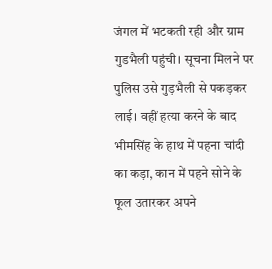जंगल में भटकती रही और ग्राम गुडभैली पहुंची। सूचना मिलने पर पुलिस उसे गुड़भैली से पकड़कर लाई। वहीं हत्या करने के बाद भीमसिंह के हाथ में पहना चांदी का कड़ा, कान में पहने सोने के फूल उतारकर अपने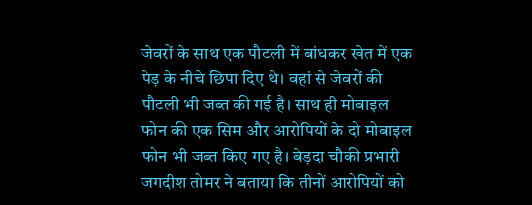जेवरों के साथ एक पौटली में बांधकर खेत में एक पेड़ के नीचे छिपा दिए थे। वहां से जेवरों की पौटली भी जब्त की गई है। साथ ही मोबाइल फोन की एक सिम और आरोपियों के दो मोबाइल फोन भी जब्त किए गए है। बेड़दा चौकी प्रभारी जगदीश तोमर ने बताया कि तीनों आरोपियों को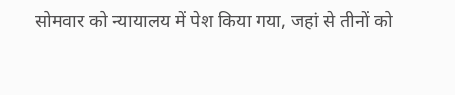सोमवार को न्यायालय में पेश किया गया, जहां से तीनों को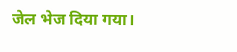जेल भेज दिया गया।